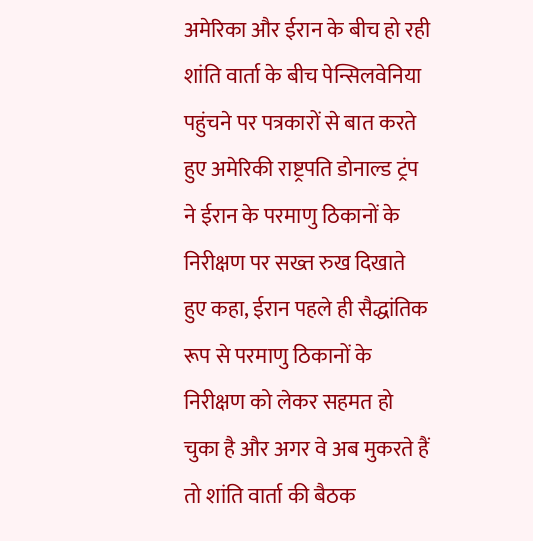अमेरिका और ईरान के बीच हो रही शांति वार्ता के बीच पेन्सिलवेनिया पहुंचने पर पत्रकारों से बात करते हुए अमेरिकी राष्ट्रपति डोनाल्ड ट्रंप ने ईरान के परमाणु ठिकानों के निरीक्षण पर सख्त रुख दिखाते हुए कहा, ईरान पहले ही सैद्धांतिक रूप से परमाणु ठिकानों के निरीक्षण को लेकर सहमत हो चुका है और अगर वे अब मुकरते हैं तो शांति वार्ता की बैठक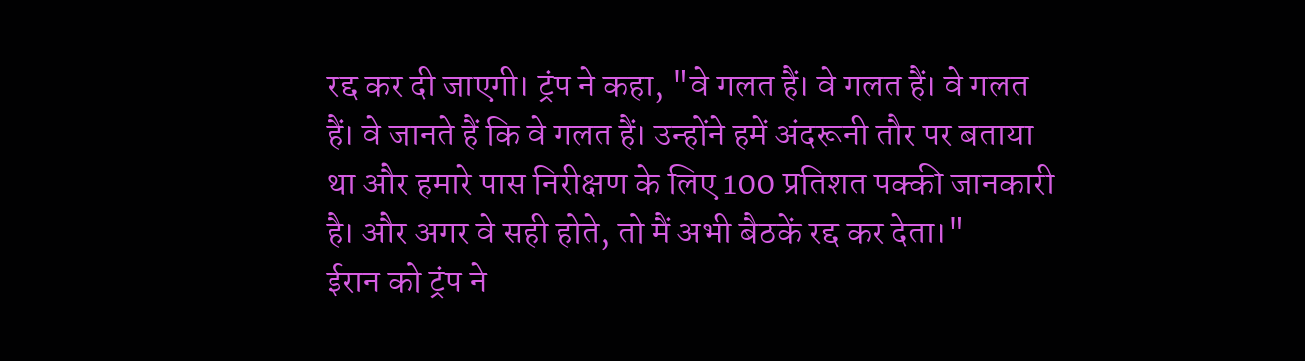रद्द कर दी जाएगी। ट्रंप ने कहा, "वे गलत हैं। वे गलत हैं। वे गलत हैं। वे जानते हैं कि वे गलत हैं। उन्होंने हमें अंदरूनी तौर पर बताया था और हमारे पास निरीक्षण के लिए 100 प्रतिशत पक्की जानकारी है। और अगर वे सही होते, तो मैं अभी बैठकें रद्द कर देता।"
ईरान को ट्रंप ने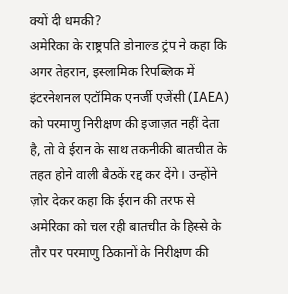क्यों दी धमकी?
अमेरिका के राष्ट्रपति डोनाल्ड ट्रंप ने कहा कि अगर तेहरान, इस्लामिक रिपब्लिक में इंटरनेशनल एटॉमिक एनर्जी एजेंसी (IAEA) को परमाणु निरीक्षण की इजाज़त नहीं देता है, तो वे ईरान के साथ तकनीकी बातचीत के तहत होने वाली बैठकें रद्द कर देंगे। उन्होंने ज़ोर देकर कहा कि ईरान की तरफ से अमेरिका को चल रही बातचीत के हिस्से के तौर पर परमाणु ठिकानों के निरीक्षण की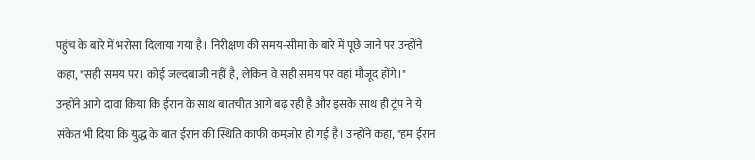पहुंच के बारे में भरोसा दिलाया गया है। निरीक्षण की समय-सीमा के बारे में पूछे जाने पर उन्होंने कहा, "सही समय पर। कोई जल्दबाजी नहीं है, लेकिन वे सही समय पर वहां मौजूद होंगे।"
उन्होंने आगे दावा किया कि ईरान के साथ बातचीत आगे बढ़ रही है और इसके साथ ही ट्रंप ने ये संकेत भी दिया कि युद्ध के बात ईरान की स्थिति काफी कमज़ोर हो गई है। उन्होंने कहा, "हम ईरान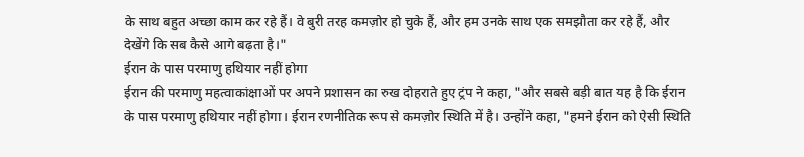के साथ बहुत अच्छा काम कर रहे हैं। वे बुरी तरह कमज़ोर हो चुके हैं, और हम उनके साथ एक समझौता कर रहे हैं, और देखेंगे कि सब कैसे आगे बढ़ता है।"
ईरान के पास परमाणु हथियार नहीं होगा
ईरान की परमाणु महत्वाकांक्षाओं पर अपने प्रशासन का रुख दोहराते हुए ट्रंप ने कहा, "और सबसे बड़ी बात यह है कि ईरान के पास परमाणु हथियार नहीं होगा। ईरान रणनीतिक रूप से कमज़ोर स्थिति में है। उन्होंने कहा, "हमने ईरान को ऐसी स्थिति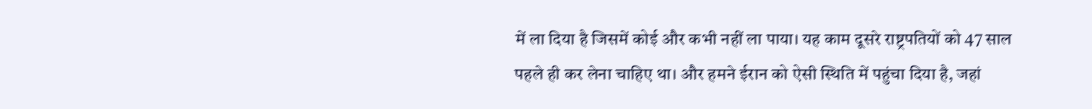में ला दिया है जिसमें कोई और कभी नहीं ला पाया। यह काम दूसरे राष्ट्रपतियों को 47 साल पहले ही कर लेना चाहिए था। और हमने ईरान को ऐसी स्थिति में पहुंचा दिया है, जहां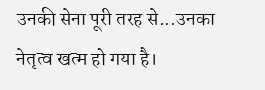उनकी सेना पूरी तरह से...उनका नेतृत्व खत्म हो गया है।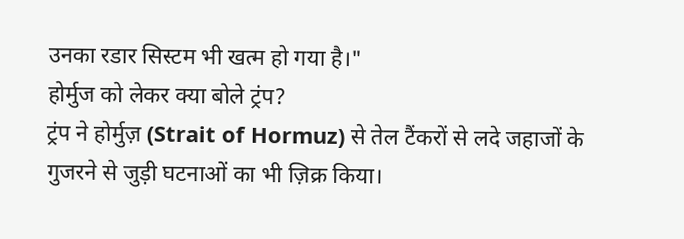उनका रडार सिस्टम भी खत्म हो गया है।"
होर्मुज को लेकर क्या बोले ट्रंप?
ट्रंप ने होर्मुज़ (Strait of Hormuz) से तेल टैंकरों से लदे जहाजों के गुजरने से जुड़ी घटनाओं का भी ज़िक्र किया।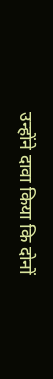उन्होंने दावा किया कि दोनों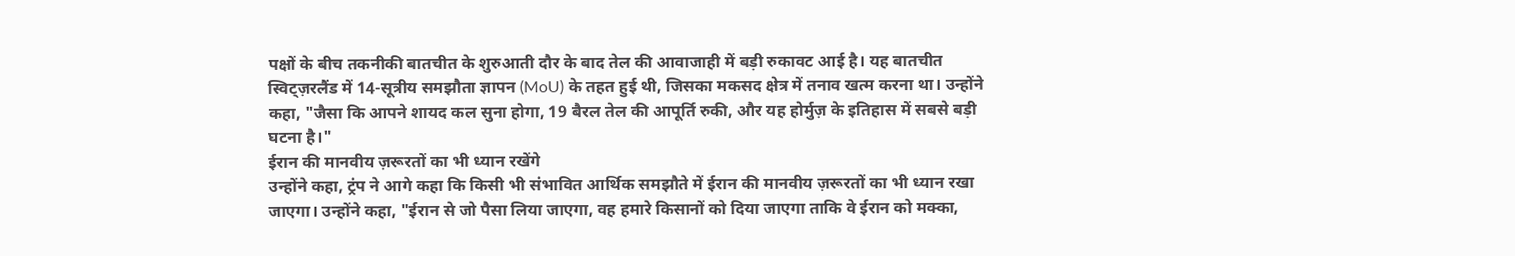पक्षों के बीच तकनीकी बातचीत के शुरुआती दौर के बाद तेल की आवाजाही में बड़ी रुकावट आई है। यह बातचीत स्विट्ज़रलैंड में 14-सूत्रीय समझौता ज्ञापन (MoU) के तहत हुई थी, जिसका मकसद क्षेत्र में तनाव खत्म करना था। उन्होंने कहा, "जैसा कि आपने शायद कल सुना होगा, 19 बैरल तेल की आपूर्ति रुकी, और यह होर्मुज़ के इतिहास में सबसे बड़ी घटना है।"
ईरान की मानवीय ज़रूरतों का भी ध्यान रखेंगे
उन्होंने कहा, ट्रंप ने आगे कहा कि किसी भी संभावित आर्थिक समझौते में ईरान की मानवीय ज़रूरतों का भी ध्यान रखा जाएगा। उन्होंने कहा, "ईरान से जो पैसा लिया जाएगा, वह हमारे किसानों को दिया जाएगा ताकि वे ईरान को मक्का,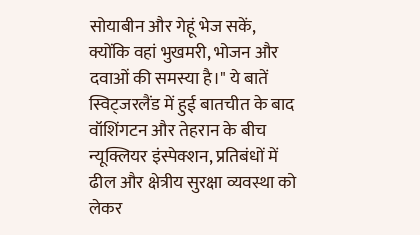सोयाबीन और गेहूं भेज सकें, क्योंकि वहां भुखमरी, भोजन और दवाओं की समस्या है।" ये बातें स्विट्जरलैंड में हुई बातचीत के बाद वॉशिंगटन और तेहरान के बीच न्यूक्लियर इंस्पेक्शन, प्रतिबंधों में ढील और क्षेत्रीय सुरक्षा व्यवस्था को लेकर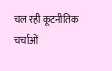चल रही कूटनीतिक चर्चाओं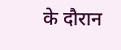के दौरान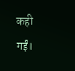कही गईं।